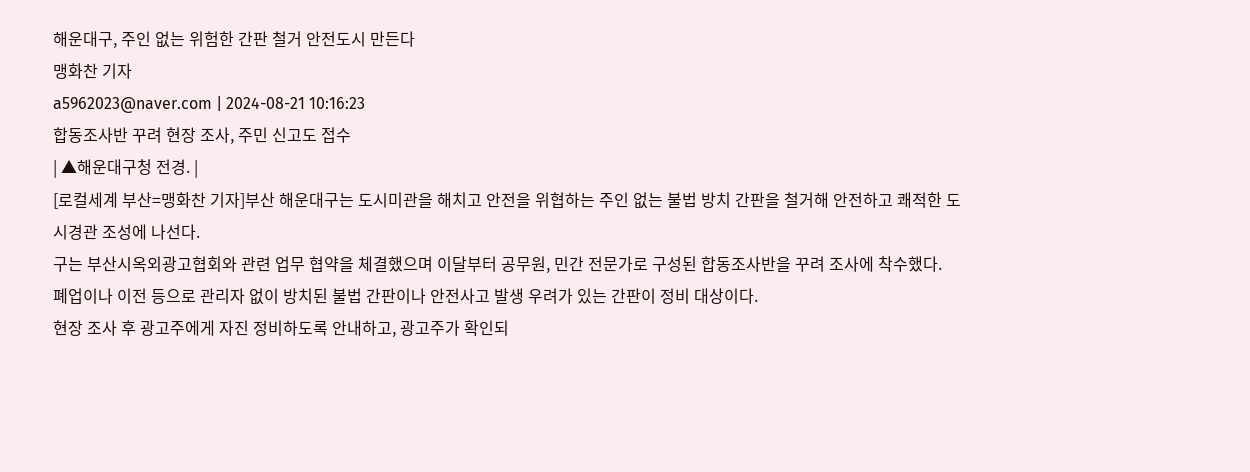해운대구, 주인 없는 위험한 간판 철거 안전도시 만든다
맹화찬 기자
a5962023@naver.com | 2024-08-21 10:16:23
합동조사반 꾸려 현장 조사, 주민 신고도 접수
| ▲해운대구청 전경. |
[로컬세계 부산=맹화찬 기자]부산 해운대구는 도시미관을 해치고 안전을 위협하는 주인 없는 불법 방치 간판을 철거해 안전하고 쾌적한 도시경관 조성에 나선다.
구는 부산시옥외광고협회와 관련 업무 협약을 체결했으며 이달부터 공무원, 민간 전문가로 구성된 합동조사반을 꾸려 조사에 착수했다.
폐업이나 이전 등으로 관리자 없이 방치된 불법 간판이나 안전사고 발생 우려가 있는 간판이 정비 대상이다.
현장 조사 후 광고주에게 자진 정비하도록 안내하고, 광고주가 확인되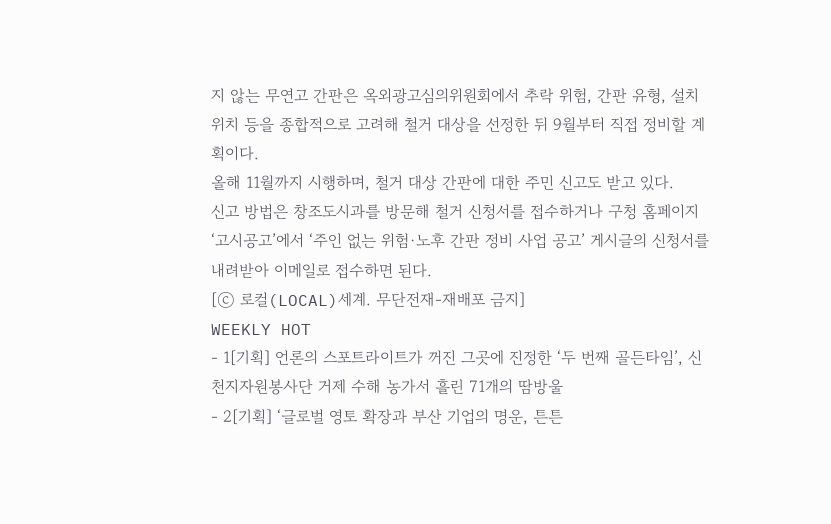지 않는 무연고 간판은 옥외광고심의위원회에서 추락 위험, 간판 유형, 설치 위치 등을 종합적으로 고려해 철거 대상을 선정한 뒤 9월부터 직접 정비할 계획이다.
올해 11월까지 시행하며, 철거 대상 간판에 대한 주민 신고도 받고 있다.
신고 방법은 창조도시과를 방문해 철거 신청서를 접수하거나 구청 홈페이지 ‘고시공고’에서 ‘주인 없는 위험·노후 간판 정비 사업 공고’ 게시글의 신청서를 내려받아 이메일로 접수하면 된다.
[ⓒ 로컬(LOCAL)세계. 무단전재-재배포 금지]
WEEKLY HOT
- 1[기획] 언론의 스포트라이트가 꺼진 그곳에 진정한 ‘두 번째 골든타임’, 신천지자원봉사단 거제 수해 농가서 흘린 71개의 땀방울
- 2[기획] ‘글로벌 영토 확장과 부산 기업의 명운, 튼튼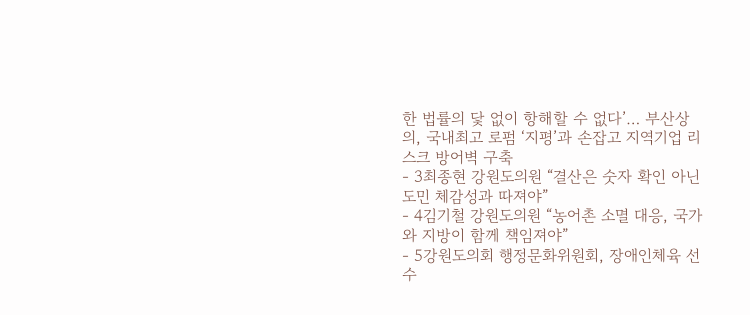한 법률의 닻 없이 항해할 수 없다’… 부산상의, 국내최고 로펌 ‘지평’과 손잡고 지역기업 리스크 방어벽 구축
- 3최종현 강원도의원 “결산은 숫자 확인 아닌 도민 체감성과 따져야”
- 4김기철 강원도의원 “농어촌 소멸 대응, 국가와 지방이 함께 책임져야”
- 5강원도의회 행정문화위원회, 장애인체육 선수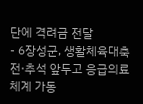단에 격려금 전달
- 6장성군, 생활체육대축전·추석 앞두고 응급의료체계 가동